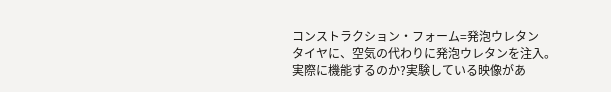コンストラクション・フォーム=発泡ウレタン
タイヤに、空気の代わりに発泡ウレタンを注入。
実際に機能するのか?実験している映像があ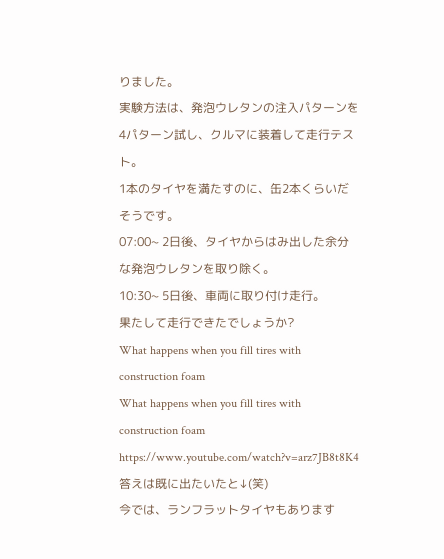りました。
実験方法は、発泡ウレタンの注入パターンを4パターン試し、クルマに装着して走行テスト。
1本のタイヤを満たすのに、缶2本くらいだそうです。
07:00~ 2日後、タイヤからはみ出した余分な発泡ウレタンを取り除く。
10:30~ 5日後、車両に取り付け走行。
果たして走行できたでしょうか?
What happens when you fill tires with construction foam
What happens when you fill tires with construction foam
https://www.youtube.com/watch?v=arz7JB8t8K4
答えは既に出たいたと↓(笑)
今では、ランフラットタイヤもあります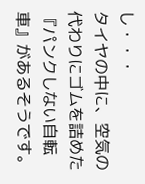し・・・
タイヤの中に、空気の代わりにゴムを詰めた『パンクしない自転車』があるそうです。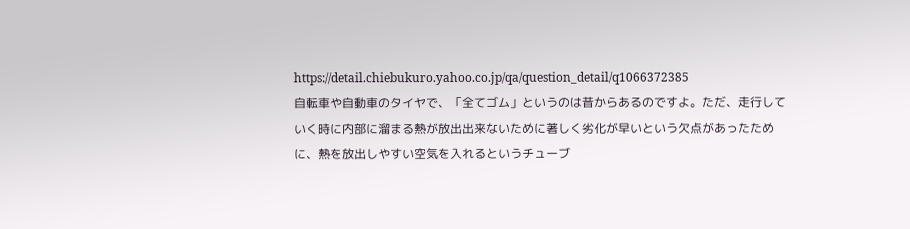https://detail.chiebukuro.yahoo.co.jp/qa/question_detail/q1066372385
自転車や自動車のタイヤで、「全てゴム」というのは昔からあるのですよ。ただ、走行していく時に内部に溜まる熱が放出出来ないために著しく劣化が早いという欠点があったために、熱を放出しやすい空気を入れるというチューブ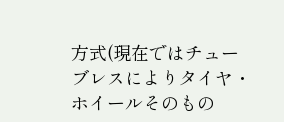方式(現在ではチューブレスによりタイヤ・ホイールそのもの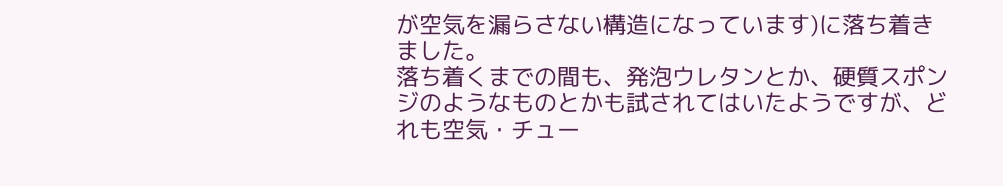が空気を漏らさない構造になっています)に落ち着きました。
落ち着くまでの間も、発泡ウレタンとか、硬質スポンジのようなものとかも試されてはいたようですが、どれも空気・チュー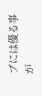ブには優る事が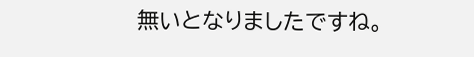無いとなりましたですね。